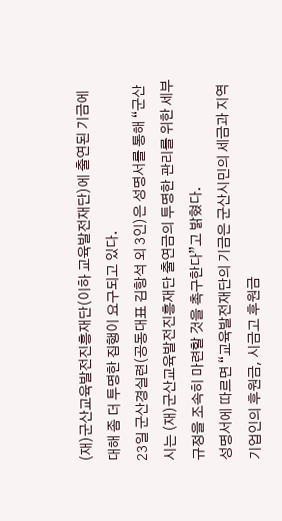(재)군산교육발전진흥재단(이하 교육발전재단)에 출연된 기금에 대해 좀 더 투명한 집행이 요구되고 있다.
23일 군산경실련(공동대표 김항석 외 3인)은 성명서를 통해 “군산시는 (재)군산교육발전진흥재단 출연금의 투명한 관리를 위한 세부규정을 조속히 마련할 것을 촉구한다”고 밝혔다.
성명서에 따르면 “교육발전재단의 기금은 군산시민의 세금과 지역기업인의 후원금, 시금고 후원금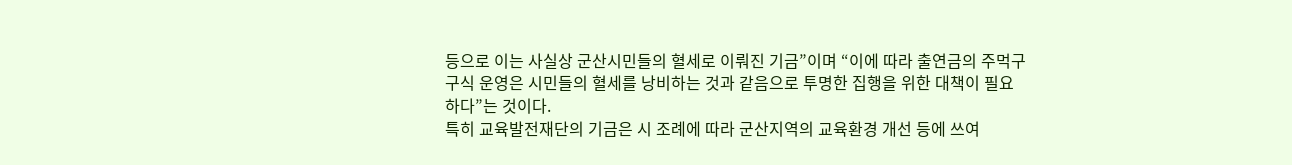등으로 이는 사실상 군산시민들의 혈세로 이뤄진 기금”이며 “이에 따라 출연금의 주먹구구식 운영은 시민들의 혈세를 낭비하는 것과 같음으로 투명한 집행을 위한 대책이 필요하다”는 것이다.
특히 교육발전재단의 기금은 시 조례에 따라 군산지역의 교육환경 개선 등에 쓰여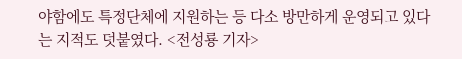야함에도 특정단체에 지원하는 등 다소 방만하게 운영되고 있다는 지적도 덧붙였다. <전성룡 기자>